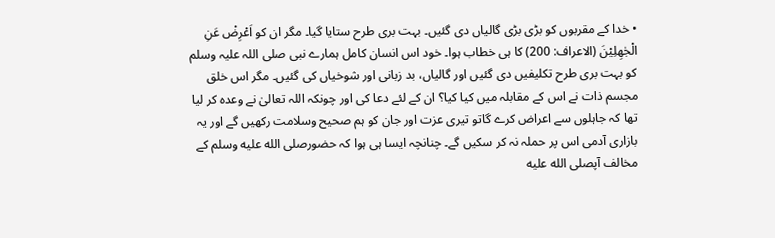• خدا کے مقربوں کو بڑی بڑی گالیاں دی گئیں۔ بہت بری طرح ستایا گیا۔ مگر ان کو اَعْرِضْ عَنِ الْجٰھِلِیْنَ (الاعراف: 200) کا ہی خطاب ہوا۔ خود اس انسان کامل ہمارے نبی صلی اللہ علیہ وسلم کو بہت بری طرح تکلیفیں دی گئیں اور گالیاں، بد زبانی اور شوخیاں کی گئیں۔ مگر اس خلق مجسم ذات نے اس کے مقابلہ میں کیا کیا؟ ان کے لئے دعا کی اور چونکہ اللہ تعالیٰ نے وعدہ کر لیا تھا کہ جاہلوں سے اعراض کرے گاتو تیری عزت اور جان کو ہم صحیح وسلامت رکھیں گے اور یہ بازاری آدمی اس پر حملہ نہ کر سکیں گے۔ چنانچہ ایسا ہی ہوا کہ حضورصلى الله عليه وسلم کے مخالف آپصلى الله عليه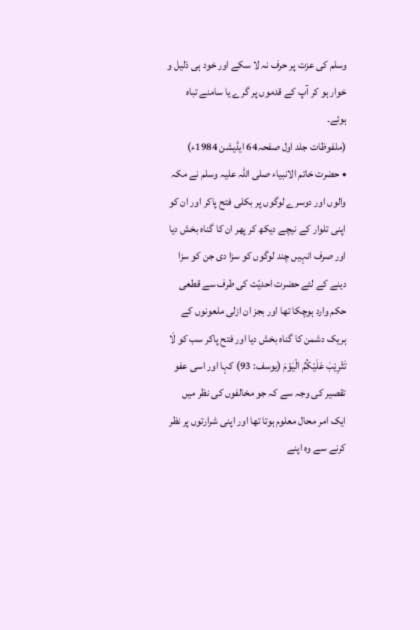وسلم کی عزت پر حرف نہ لا سکے اور خود ہی ذلیل و خوار ہو کر آپ کے قدموں پر گرے یا سامنے تباہ ہوئے۔
(ملفوظات جلد اول صفحہ64 ایڈیشن 1984ء)
• حضرت خاتم الانبیاء صلی اللہ علیہ وسلم نے مکہ والوں اور دوسرے لوگوں پر بکلی فتح پاکر اور ان کو اپنی تلوار کے نیچے دیکھ کر پھر ان کا گناہ بخش دیا اور صرف انہیں چند لوگوں کو سزا دی جن کو سزا دینے کے لئے حضرت احدیّت کی طرف سے قطعی حکم وارد ہوچکا تھا اور بجز ان ازلی ملعونوں کے ہریک دشمن کا گناہ بخش دیا اور فتح پاکر سب کو لَا تَثْرِیْبَ عَلَیْکُمُ الْیَوْمَ (یوسف: 93) کہا اور اسی عفو تقصیر کی وجہ سے کہ جو مخالفوں کی نظر میں ایک امر محال معلوم ہوتا تھا اور اپنی شرارتوں پر نظر کرنے سے وہ اپنے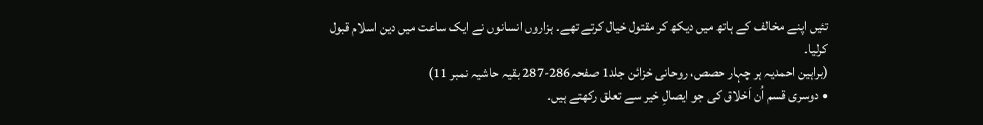تئیں اپنے مخالف کے ہاتھ میں دیکھ کر مقتول خیال کرتے تھے۔ ہزاروں انسانوں نے ایک ساعت میں دین اسلام قبول کرلیا۔
(براہین احمدیہ ہر چہار حصص، روحانی خزائن جلد1 صفحہ286-287 بقیہ حاشیہ نمبر 11)
• دوسری قسم اُن اَخلاق کی جو ایصالِ خیر سے تعلق رکھتے ہیں۔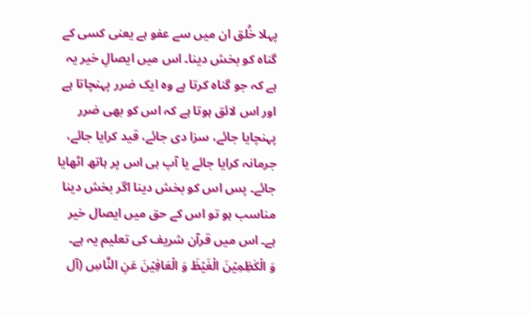پہلا خُلق ان میں سے عفو ہے یعنی کسی کے گناہ کو بخش دینا۔ اس میں ایصالِ خیر یہ ہے کہ جو گناہ کرتا ہے وہ ایک ضرر پہنچاتا ہے اور اس لائق ہوتا ہے کہ اس کو بھی ضرر پہنچایا جائے، سزا دی جائے، قید کرایا جائے، جرمانہ کرایا جائے یا آپ ہی اس پر ہاتھ اٹھایا جائے۔ پس اس کو بخش دینا اگر بخش دینا مناسب ہو تو اس کے حق میں ایصال خیر ہے۔ اس میں قرآن شریف کی تعلیم یہ ہے۔
وَ الۡکٰظِمِیۡنَ الۡغَیۡظَ وَ الۡعَافِیۡنَ عَنِ النَّاسِ (آل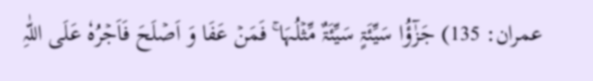عمران: 135) جَزٰٓؤُا سَیِّئَۃٍ سَیِّئَۃٌ مِّثۡلُہَا ۚ فَمَنۡ عَفَا وَ اَصۡلَحَ فَاَجۡرُہٗ عَلَی اللّٰہِ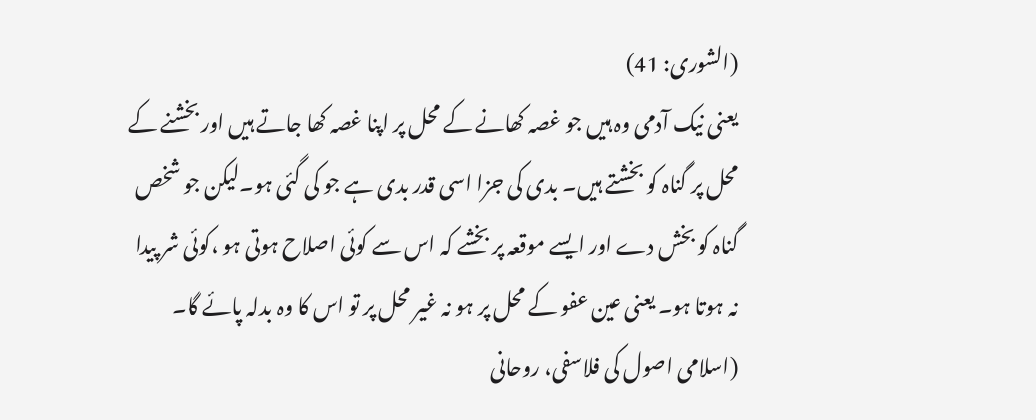(الشورى: 41)
یعنی نیک آدمی وہ ہیں جو غصہ کھانے کے محل پر اپنا غصہ کھا جاتے ہیں اور بخشنے کے محل پر گناہ کو بخشتے ہیں۔ بدی کی جزا اسی قدر بدی ہے جو کی گئی ہو۔لیکن جو شخص گناہ کو بخش دے اور ایسے موقعہ پر بخشے کہ اس سے کوئی اصلاح ہوتی ہو ،کوئی شر پیدا نہ ہوتا ہو۔ یعنی عین عفو کے محل پر ہو نہ غیر محل پر تو اس کا وہ بدلہ پائے گا۔
(اسلامی اصول کی فلاسفی، روحانی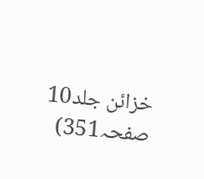خزائن جلد10 صفحہ351)